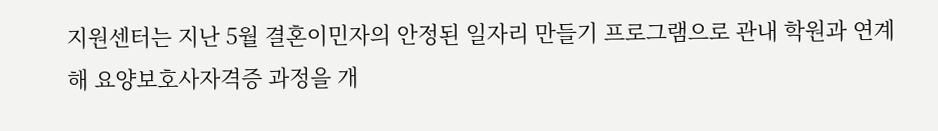지원센터는 지난 5월 결혼이민자의 안정된 일자리 만들기 프로그램으로 관내 학원과 연계해 요양보호사자격증 과정을 개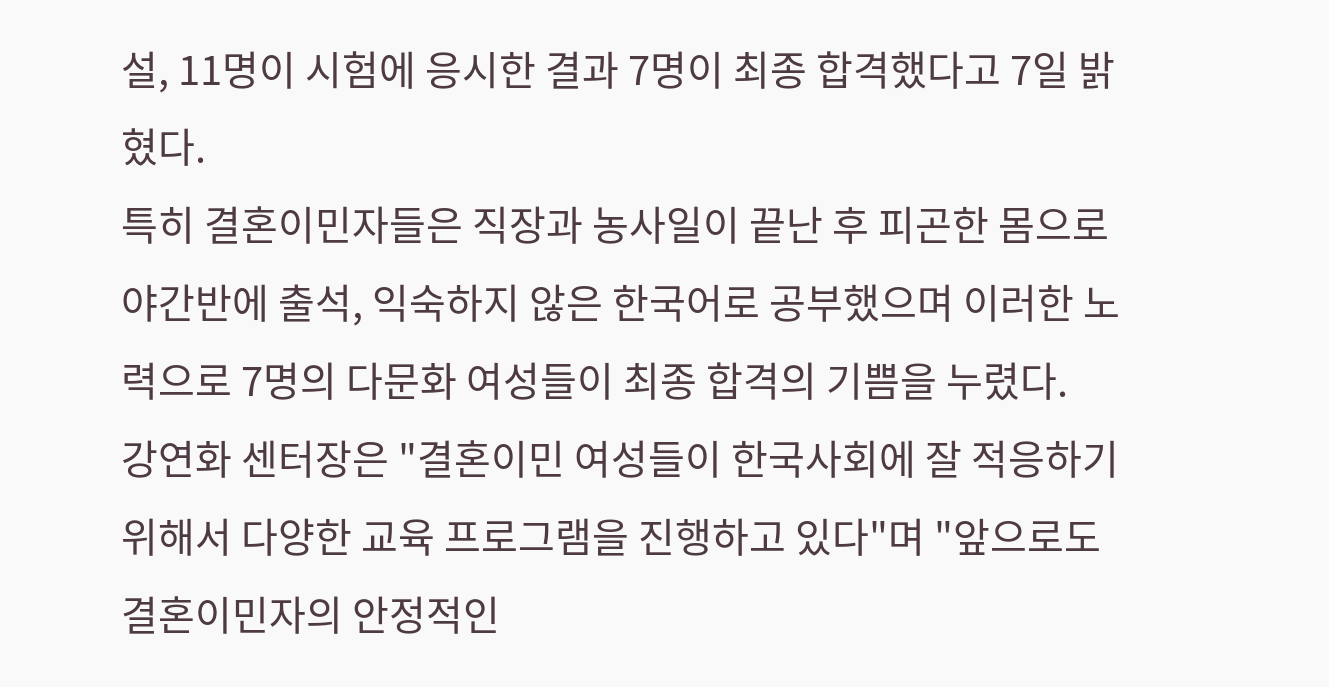설, 11명이 시험에 응시한 결과 7명이 최종 합격했다고 7일 밝혔다.
특히 결혼이민자들은 직장과 농사일이 끝난 후 피곤한 몸으로 야간반에 출석, 익숙하지 않은 한국어로 공부했으며 이러한 노력으로 7명의 다문화 여성들이 최종 합격의 기쁨을 누렸다.
강연화 센터장은 "결혼이민 여성들이 한국사회에 잘 적응하기 위해서 다양한 교육 프로그램을 진행하고 있다"며 "앞으로도 결혼이민자의 안정적인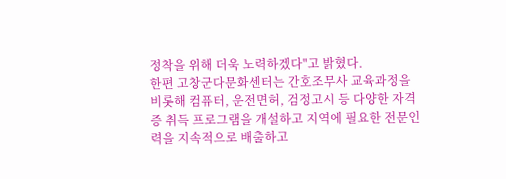정착을 위해 더욱 노력하겠다"고 밝혔다.
한편 고창군다문화센터는 간호조무사 교육과정을 비롯해 컴퓨터, 운전면허, 검정고시 등 다양한 자격증 취득 프로그램을 개설하고 지역에 필요한 전문인력을 지속적으로 배출하고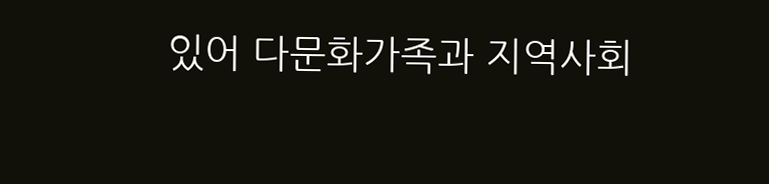있어 다문화가족과 지역사회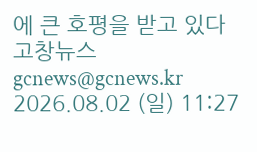에 큰 호평을 받고 있다
고창뉴스 gcnews@gcnews.kr
2026.08.02 (일) 11:27